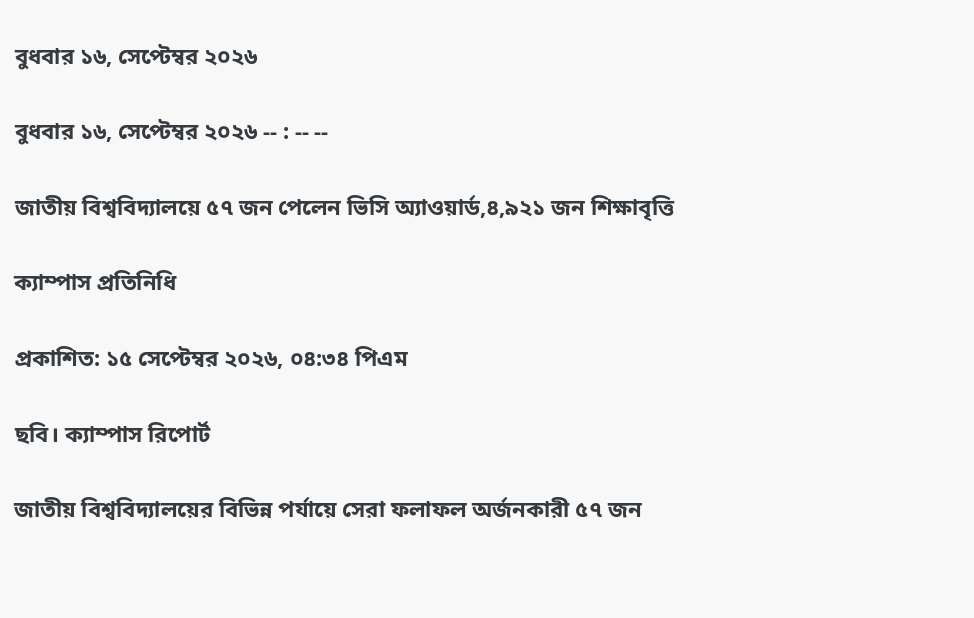বুধবার ১৬, সেপ্টেম্বর ২০২৬

বুধবার ১৬, সেপ্টেম্বর ২০২৬ -- : -- --

জাতীয় বিশ্ববিদ্যালয়ে ৫৭ জন পেলেন ভিসি অ্যাওয়ার্ড,৪,৯২১ জন শিক্ষাবৃত্তি

ক্যাম্পাস প্রতিনিধি

প্রকাশিত: ১৫ সেপ্টেম্বর ২০২৬, ০৪:৩৪ পিএম

ছবি। ক্যাম্পাস রিপোর্ট

জাতীয় বিশ্ববিদ্যালয়ের বিভিন্ন পর্যায়ে সেরা ফলাফল অর্জনকারী ৫৭ জন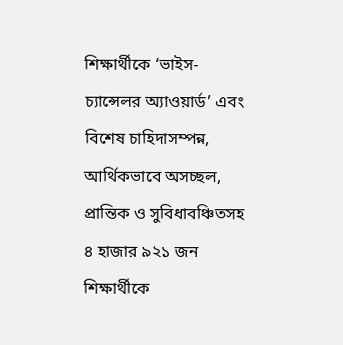শিক্ষার্থীকে ‘ভাইস-চ্যান্সেলর অ্যাওয়ার্ড’ এবং বিশেষ চাহিদাসম্পন্ন, আর্থিকভাবে অসচ্ছল, প্রান্তিক ও সুবিধাবঞ্চিতসহ ৪ হাজার ৯২১ জন শিক্ষার্থীকে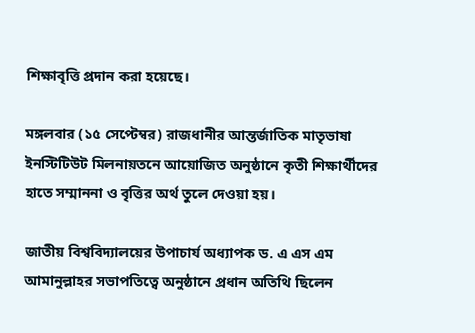শিক্ষাবৃত্তি প্রদান করা হয়েছে।

মঙ্গলবার (১৫ সেপ্টেম্বর) রাজধানীর আন্তর্জাতিক মাতৃভাষা ইনস্টিটিউট মিলনায়তনে আয়োজিত অনুষ্ঠানে কৃতী শিক্ষার্থীদের হাতে সম্মাননা ও বৃত্তির অর্থ তুলে দেওয়া হয়।

জাতীয় বিশ্ববিদ্যালয়ের উপাচার্য অধ্যাপক ড. এ এস এম আমানুল্লাহর সভাপতিত্বে অনুষ্ঠানে প্রধান অতিথি ছিলেন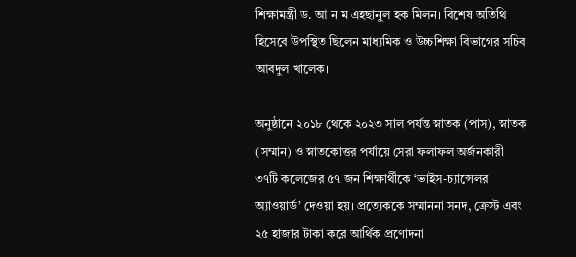শিক্ষামন্ত্রী ড. আ ন ম এহছানুল হক মিলন। বিশেষ অতিথি হিসেবে উপস্থিত ছিলেন মাধ্যমিক ও উচ্চশিক্ষা বিভাগের সচিব আবদুল খালেক।

অনুষ্ঠানে ২০১৮ থেকে ২০২৩ সাল পর্যন্ত স্নাতক (পাস), স্নাতক (সম্মান) ও স্নাতকোত্তর পর্যায়ে সেরা ফলাফল অর্জনকারী ৩৭টি কলেজের ৫৭ জন শিক্ষার্থীকে ‘ভাইস-চ্যান্সেলর অ্যাওয়ার্ড’ দেওয়া হয়। প্রত্যেককে সম্মাননা সনদ, ক্রেস্ট এবং ২৫ হাজার টাকা করে আর্থিক প্রণোদনা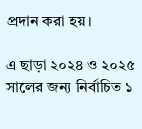প্রদান করা হয়।

এ ছাড়া ২০২৪ ও ২০২৫ সালের জন্য নির্বাচিত ১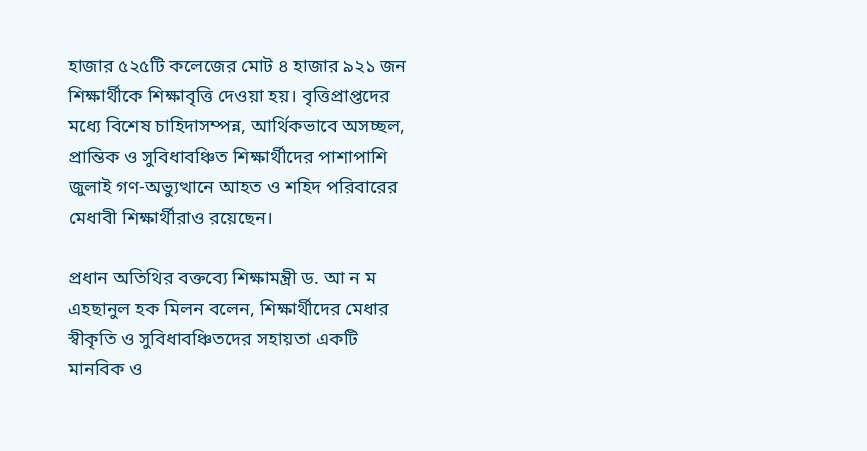হাজার ৫২৫টি কলেজের মোট ৪ হাজার ৯২১ জন শিক্ষার্থীকে শিক্ষাবৃত্তি দেওয়া হয়। বৃত্তিপ্রাপ্তদের মধ্যে বিশেষ চাহিদাসম্পন্ন, আর্থিকভাবে অসচ্ছল, প্রান্তিক ও সুবিধাবঞ্চিত শিক্ষার্থীদের পাশাপাশি জুলাই গণ-অভ্যুত্থানে আহত ও শহিদ পরিবারের মেধাবী শিক্ষার্থীরাও রয়েছেন।

প্রধান অতিথির বক্তব্যে শিক্ষামন্ত্রী ড. আ ন ম এহছানুল হক মিলন বলেন, শিক্ষার্থীদের মেধার স্বীকৃতি ও সুবিধাবঞ্চিতদের সহায়তা একটি মানবিক ও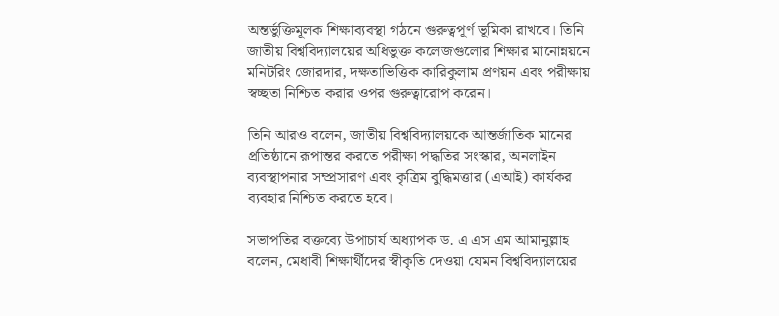অন্তর্ভুক্তিমূলক শিক্ষাব্যবস্থা গঠনে গুরুত্বপূর্ণ ভূমিকা রাখবে। তিনি জাতীয় বিশ্ববিদ্যালয়ের অধিভুক্ত কলেজগুলোর শিক্ষার মানোন্নয়নে মনিটরিং জোরদার, দক্ষতাভিত্তিক কারিকুলাম প্রণয়ন এবং পরীক্ষায় স্বচ্ছতা নিশ্চিত করার ওপর গুরুত্বারোপ করেন।

তিনি আরও বলেন, জাতীয় বিশ্ববিদ্যালয়কে আন্তর্জাতিক মানের প্রতিষ্ঠানে রূপান্তর করতে পরীক্ষা পদ্ধতির সংস্কার, অনলাইন ব্যবস্থাপনার সম্প্রসারণ এবং কৃত্রিম বুদ্ধিমত্তার (এআই) কার্যকর ব্যবহার নিশ্চিত করতে হবে।

সভাপতির বক্তব্যে উপাচার্য অধ্যাপক ড. এ এস এম আমানুল্লাহ বলেন, মেধাবী শিক্ষার্থীদের স্বীকৃতি দেওয়া যেমন বিশ্ববিদ্যালয়ের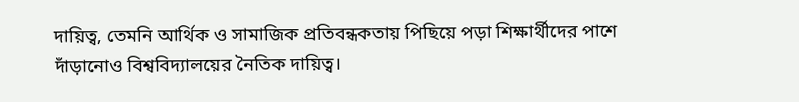দায়িত্ব, তেমনি আর্থিক ও সামাজিক প্রতিবন্ধকতায় পিছিয়ে পড়া শিক্ষার্থীদের পাশে দাঁড়ানোও বিশ্ববিদ্যালয়ের নৈতিক দায়িত্ব।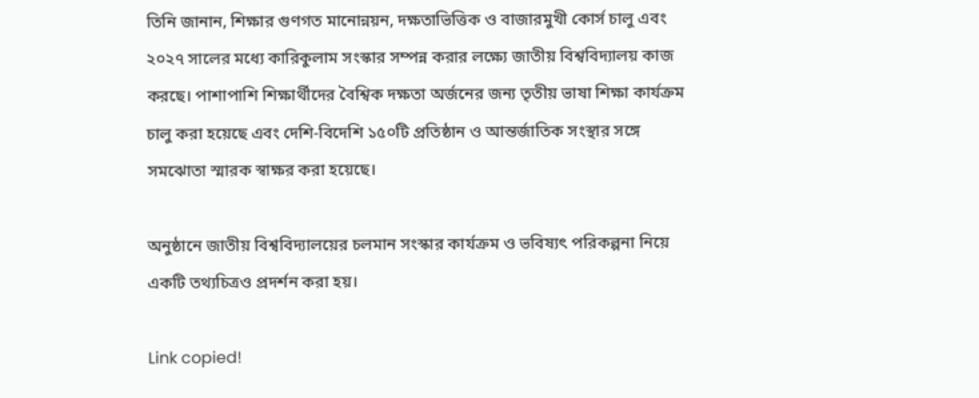তিনি জানান, শিক্ষার গুণগত মানোন্নয়ন, দক্ষতাভিত্তিক ও বাজারমুখী কোর্স চালু এবং ২০২৭ সালের মধ্যে কারিকুলাম সংস্কার সম্পন্ন করার লক্ষ্যে জাতীয় বিশ্ববিদ্যালয় কাজ করছে। পাশাপাশি শিক্ষার্থীদের বৈশ্বিক দক্ষতা অর্জনের জন্য তৃতীয় ভাষা শিক্ষা কার্যক্রম চালু করা হয়েছে এবং দেশি-বিদেশি ১৫০টি প্রতিষ্ঠান ও আন্তর্জাতিক সংস্থার সঙ্গে সমঝোতা স্মারক স্বাক্ষর করা হয়েছে।

অনুষ্ঠানে জাতীয় বিশ্ববিদ্যালয়ের চলমান সংস্কার কার্যক্রম ও ভবিষ্যৎ পরিকল্পনা নিয়ে একটি তথ্যচিত্রও প্রদর্শন করা হয়।

Link copied!